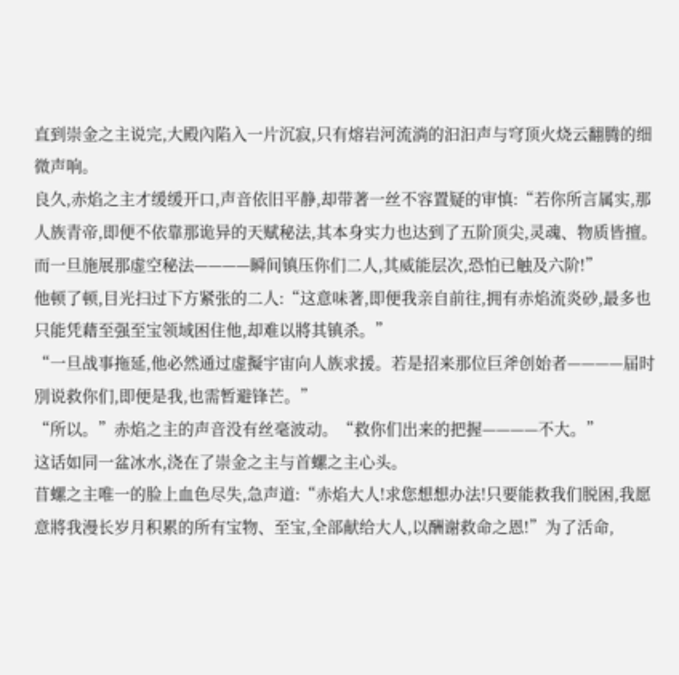直到崇金之主说完,大殿內陷入一片沉寂,只有熔岩河流淌的汩汩声与穹顶火烧云翻腾的细微声响。
良久,赤焰之主才缓缓开口,声音依旧平静,却带著一丝不容置疑的审慎:“若你所言属实,那人族青帝,即便不依靠那诡异的天赋秘法,其本身实力也达到了五阶顶尖,灵魂、物质皆擅。而一旦施展那虚空秘法————瞬间镇压你们二人,其威能层次,恐怕已触及六阶!”
他顿了顿,目光扫过下方紧张的二人:“这意味著,即便我亲自前往,拥有赤焰流炎砂,最多也只能凭藉至强至宝领域困住他,却难以將其镇杀。”
“一旦战事拖延,他必然通过虚擬宇宙向人族求援。若是招来那位巨斧创始者————届时別说救你们,即便是我,也需暂避锋芒。”
“所以。”赤焰之主的声音没有丝毫波动。“救你们出来的把握————不大。”
这话如同一盆冰水,浇在了崇金之主与首螺之主心头。
苜螺之主唯一的脸上血色尽失,急声道:“赤焰大人!求您想想办法!只要能救我们脱困,我愿意將我漫长岁月积累的所有宝物、至宝,全部献给大人,以酬谢救命之恩!”为了活命,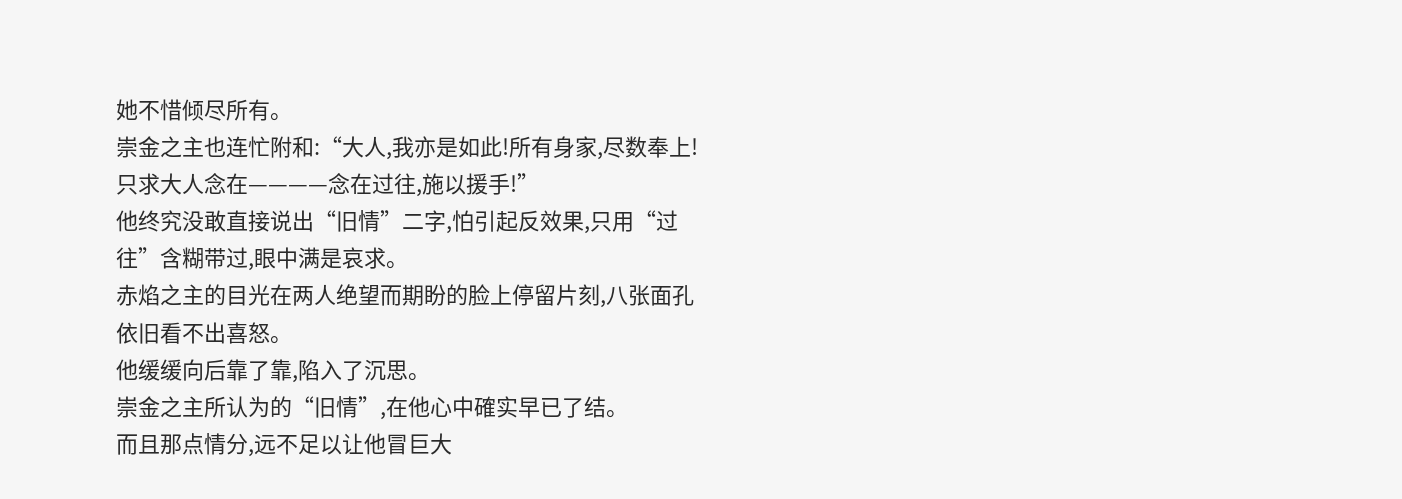她不惜倾尽所有。
崇金之主也连忙附和:“大人,我亦是如此!所有身家,尽数奉上!只求大人念在————念在过往,施以援手!”
他终究没敢直接说出“旧情”二字,怕引起反效果,只用“过往”含糊带过,眼中满是哀求。
赤焰之主的目光在两人绝望而期盼的脸上停留片刻,八张面孔依旧看不出喜怒。
他缓缓向后靠了靠,陷入了沉思。
崇金之主所认为的“旧情”,在他心中確实早已了结。
而且那点情分,远不足以让他冒巨大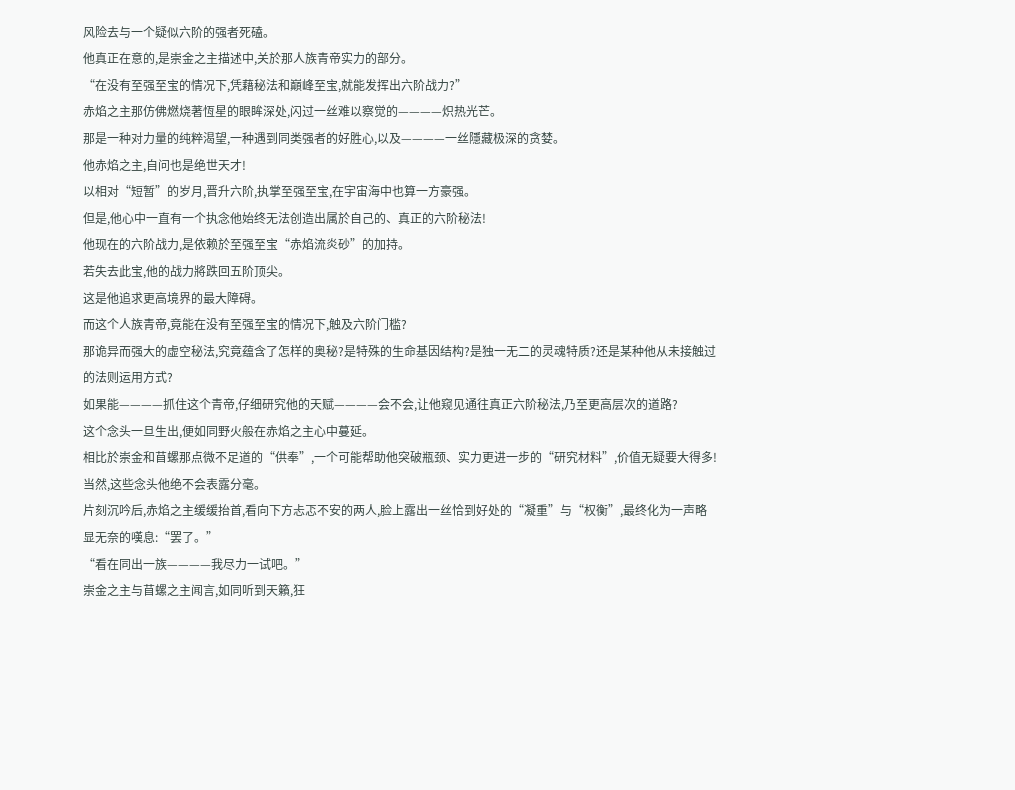风险去与一个疑似六阶的强者死磕。
他真正在意的,是崇金之主描述中,关於那人族青帝实力的部分。
“在没有至强至宝的情况下,凭藉秘法和巔峰至宝,就能发挥出六阶战力?”
赤焰之主那仿佛燃烧著恆星的眼眸深处,闪过一丝难以察觉的————炽热光芒。
那是一种对力量的纯粹渴望,一种遇到同类强者的好胜心,以及————一丝隱藏极深的贪婪。
他赤焰之主,自问也是绝世天才!
以相对“短暂”的岁月,晋升六阶,执掌至强至宝,在宇宙海中也算一方豪强。
但是,他心中一直有一个执念他始终无法创造出属於自己的、真正的六阶秘法!
他现在的六阶战力,是依赖於至强至宝“赤焰流炎砂”的加持。
若失去此宝,他的战力將跌回五阶顶尖。
这是他追求更高境界的最大障碍。
而这个人族青帝,竟能在没有至强至宝的情况下,触及六阶门槛?
那诡异而强大的虚空秘法,究竟蕴含了怎样的奥秘?是特殊的生命基因结构?是独一无二的灵魂特质?还是某种他从未接触过的法则运用方式?
如果能————抓住这个青帝,仔细研究他的天赋————会不会,让他窥见通往真正六阶秘法,乃至更高层次的道路?
这个念头一旦生出,便如同野火般在赤焰之主心中蔓延。
相比於崇金和苜螺那点微不足道的“供奉”,一个可能帮助他突破瓶颈、实力更进一步的“研究材料”,价值无疑要大得多!
当然,这些念头他绝不会表露分毫。
片刻沉吟后,赤焰之主缓缓抬首,看向下方忐忑不安的两人,脸上露出一丝恰到好处的“凝重”与“权衡”,最终化为一声略显无奈的嘆息:“罢了。”
“看在同出一族————我尽力一试吧。”
崇金之主与苜螺之主闻言,如同听到天籟,狂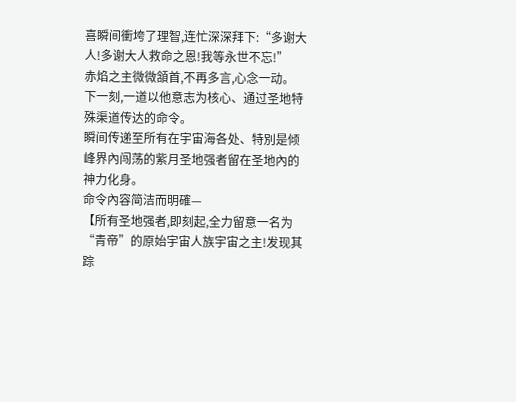喜瞬间衝垮了理智,连忙深深拜下:“多谢大人!多谢大人救命之恩!我等永世不忘!”
赤焰之主微微頷首,不再多言,心念一动。
下一刻,一道以他意志为核心、通过圣地特殊渠道传达的命令。
瞬间传递至所有在宇宙海各处、特別是倾峰界內闯荡的紫月圣地强者留在圣地內的神力化身。
命令內容简洁而明確—
【所有圣地强者,即刻起,全力留意一名为“青帝”的原始宇宙人族宇宙之主!发现其踪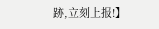跡,立刻上报!】